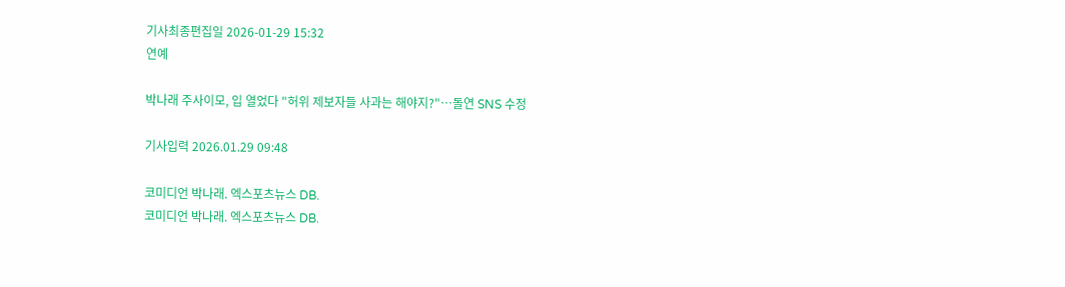기사최종편집일 2026-01-29 15:32
연예

박나래 주사이모, 입 열었다 "허위 제보자들 사과는 해야지?"…돌연 SNS 수정

기사입력 2026.01.29 09:48

코미디언 박나래. 엑스포츠뉴스 DB.
코미디언 박나래. 엑스포츠뉴스 DB.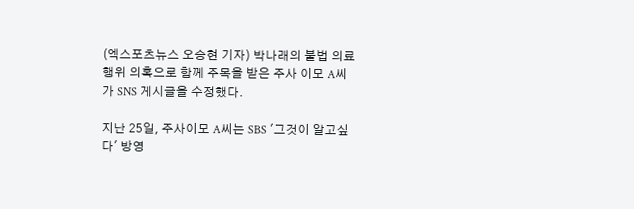(엑스포츠뉴스 오승현 기자) 박나래의 불법 의료 행위 의혹으로 함께 주목을 받은 주사 이모 A씨가 SNS 게시글을 수정했다.

지난 25일, 주사이모 A씨는 SBS '그것이 알고싶다' 방영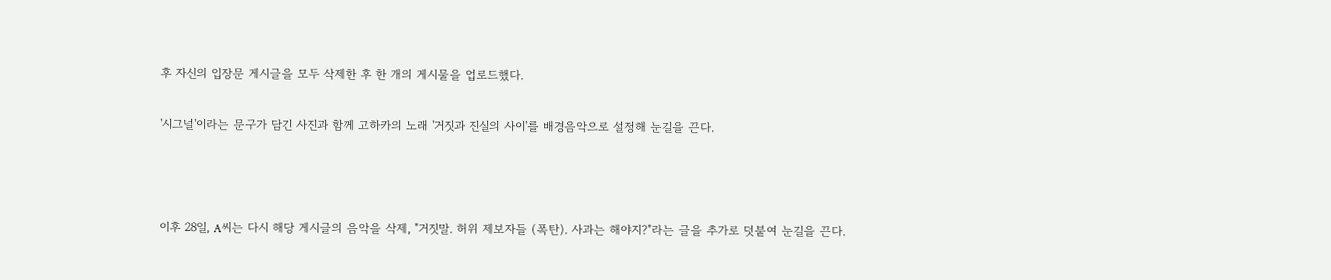후 자신의 입장문 게시글을 모두 삭제한 후 한 개의 게시물을 업로드했다.

'시그널'이라는 문구가 담긴 사진과 함께 고하카의 노래 '거짓과 진실의 사이'를 배경음악으로 설정해 눈길을 끈다.



이후 28일, A씨는 다시 해당 게시글의 음악을 삭제, "거짓말. 허위 제보자들 (폭탄). 사과는 해야지?"라는 글을 추가로 덧붙여 눈길을 끈다.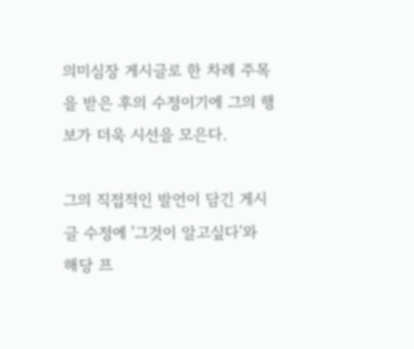의미심장 게시글로 한 차례 주목을 받은 후의 수정이기에 그의 행보가 더욱 시선을 모은다.

그의 직접적인 발언이 담긴 게시글 수정에 '그것이 알고싶다'와 해당 프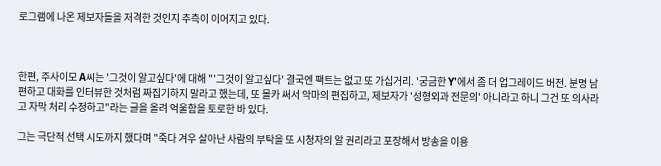로그램에 나온 제보자들을 저격한 것인지 추측이 이어지고 있다.



한편, 주사이모 A씨는 '그것이 알고싶다'에 대해 "'그것이 알고싶다' 결국엔 팩트는 없고 또 가십거리. '궁금한 Y'에서 좀 더 업그레이드 버전. 분명 남편하고 대화를 인터뷰한 것처럼 짜집기하지 말라고 했는데, 또 몰카 써서 악마의 편집하고, 제보자가 '성형외과 전문의' 아니라고 하니 그건 또 의사라고 자막 처리 수정하고"라는 글을 올려 억울함을 토로한 바 있다.

그는 극단적 선택 시도까지 했다며 "죽다 겨우 살아난 사람의 부탁을 또 시청자의 알 권리라고 포장해서 방송을 이용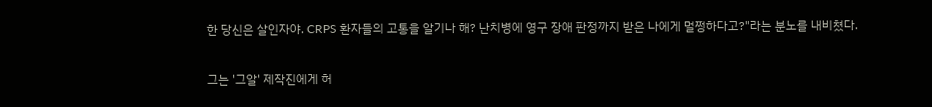한 당신은 살인자야. CRPS 환자들의 고통을 알기나 해? 난치병에 영구 장애 판정까지 받은 나에게 멀쩡하다고?"라는 분노를 내비쳤다.


그는 '그알' 제작진에게 허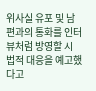위사실 유포 및 남편과의 통화를 인터뷰처럼 방영할 시 법적 대응을 예고했다고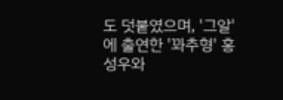도 덧붙였으며, '그알'에 출연한 '꽈추형' 홍성우와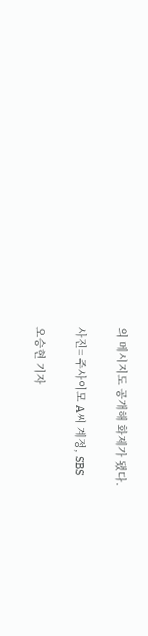의 메시지도 공개해 화제가 됐다.

사진= 주사이모 A씨 계정, SBS

오승현 기자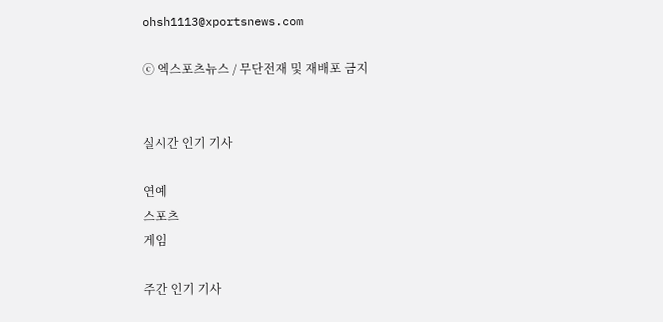ohsh1113@xportsnews.com

ⓒ 엑스포츠뉴스 / 무단전재 및 재배포 금지


실시간 인기 기사

연예
스포츠
게임

주간 인기 기사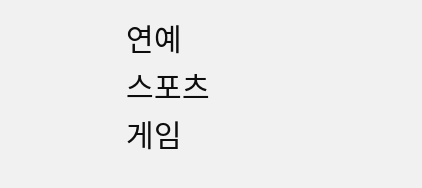연예
스포츠
게임